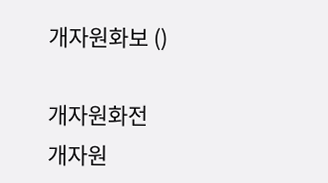개자원화보 ()

개자원화전
개자원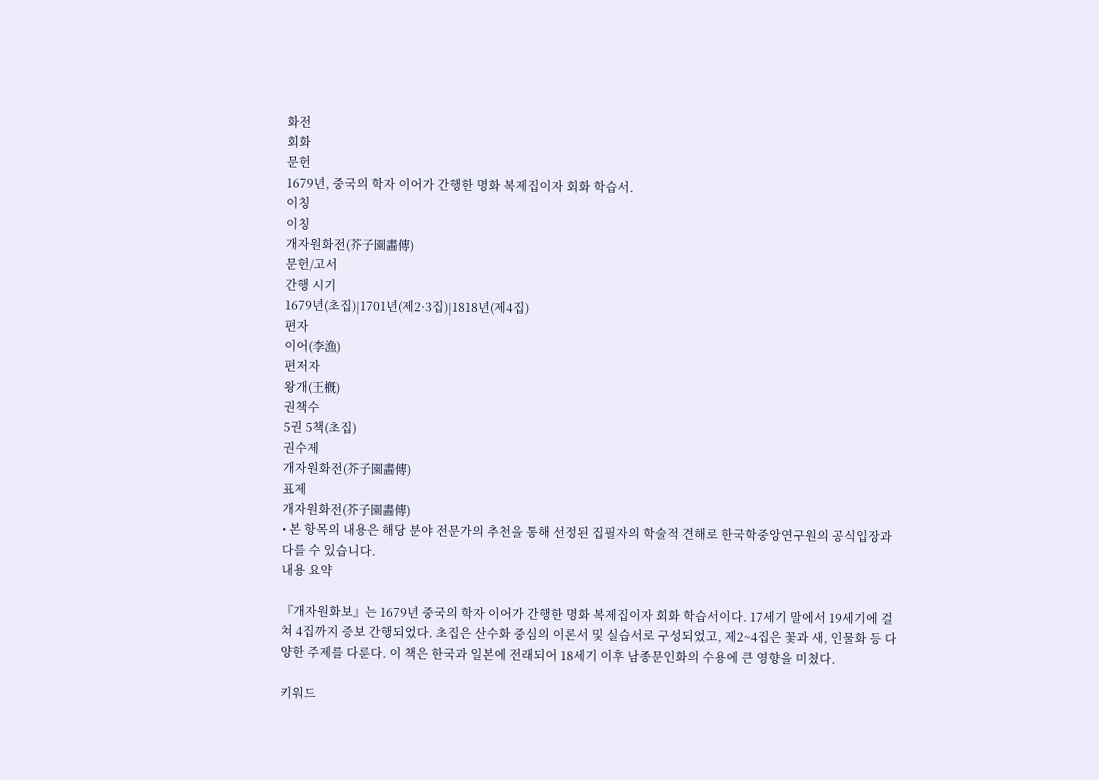화전
회화
문헌
1679년, 중국의 학자 이어가 간행한 명화 복제집이자 회화 학습서.
이칭
이칭
개자원화전(芥子園畵傳)
문헌/고서
간행 시기
1679년(초집)|1701년(제2·3집)|1818년(제4집)
편자
이어(李漁)
편저자
왕개(王槪)
권책수
5권 5책(초집)
권수제
개자원화전(芥子園畵傳)
표제
개자원화전(芥子園畵傳)
• 본 항목의 내용은 해당 분야 전문가의 추천을 통해 선정된 집필자의 학술적 견해로 한국학중앙연구원의 공식입장과 다를 수 있습니다.
내용 요약

『개자원화보』는 1679년 중국의 학자 이어가 간행한 명화 복제집이자 회화 학습서이다. 17세기 말에서 19세기에 걸쳐 4집까지 증보 간행되었다. 초집은 산수화 중심의 이론서 및 실습서로 구성되었고, 제2~4집은 꽃과 새, 인물화 등 다양한 주제를 다룬다. 이 책은 한국과 일본에 전래되어 18세기 이후 남종문인화의 수용에 큰 영향을 미쳤다.

키워드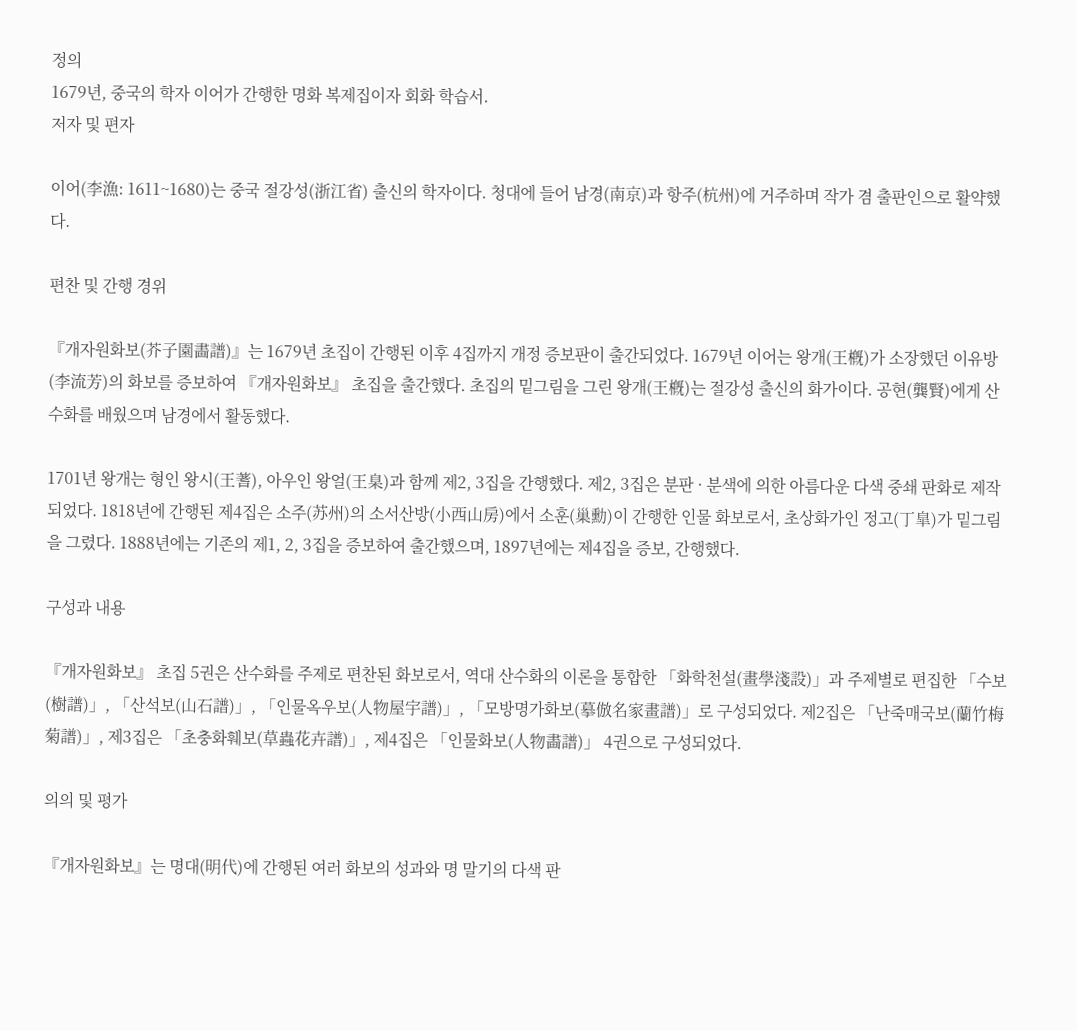정의
1679년, 중국의 학자 이어가 간행한 명화 복제집이자 회화 학습서.
저자 및 편자

이어(李漁: 1611~1680)는 중국 절강성(浙江省) 출신의 학자이다. 청대에 들어 남경(南京)과 항주(杭州)에 거주하며 작가 겸 출판인으로 활약했다.

편찬 및 간행 경위

『개자원화보(芥子園畵譜)』는 1679년 초집이 간행된 이후 4집까지 개정 증보판이 출간되었다. 1679년 이어는 왕개(王槪)가 소장했던 이유방(李流芳)의 화보를 증보하여 『개자원화보』 초집을 출간했다. 초집의 밑그림을 그린 왕개(王槪)는 절강성 출신의 화가이다. 공현(龔賢)에게 산수화를 배웠으며 남경에서 활동했다.

1701년 왕개는 형인 왕시(王蓍), 아우인 왕얼(王臬)과 함께 제2, 3집을 간행했다. 제2, 3집은 분판 · 분색에 의한 아름다운 다색 중쇄 판화로 제작되었다. 1818년에 간행된 제4집은 소주(苏州)의 소서산방(小西山房)에서 소훈(巢勳)이 간행한 인물 화보로서, 초상화가인 정고(丁皐)가 밑그림을 그렸다. 1888년에는 기존의 제1, 2, 3집을 증보하여 출간했으며, 1897년에는 제4집을 증보, 간행했다.

구성과 내용

『개자원화보』 초집 5권은 산수화를 주제로 편찬된 화보로서, 역대 산수화의 이론을 통합한 「화학천설(畫學淺設)」과 주제별로 편집한 「수보(樹譜)」, 「산석보(山石譜)」, 「인물옥우보(人物屋宇譜)」, 「모방명가화보(摹倣名家畫譜)」로 구성되었다. 제2집은 「난죽매국보(蘭竹梅菊譜)」, 제3집은 「초충화훼보(草蟲花卉譜)」, 제4집은 「인물화보(人物畵譜)」 4권으로 구성되었다.

의의 및 평가

『개자원화보』는 명대(明代)에 간행된 여러 화보의 성과와 명 말기의 다색 판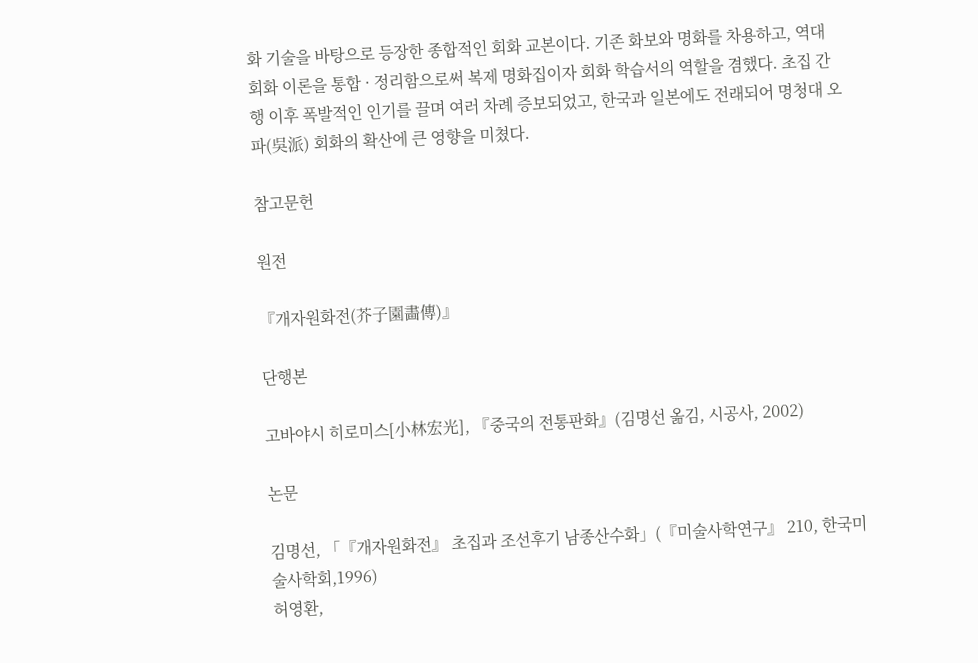화 기술을 바탕으로 등장한 종합적인 회화 교본이다. 기존 화보와 명화를 차용하고, 역대 회화 이론을 통합 · 정리함으로써 복제 명화집이자 회화 학습서의 역할을 겸했다. 초집 간행 이후 폭발적인 인기를 끌며 여러 차례 증보되었고, 한국과 일본에도 전래되어 명청대 오파(吳派) 회화의 확산에 큰 영향을 미쳤다.

참고문헌

원전

『개자원화전(芥子園畵傳)』

단행본

고바야시 히로미스[小林宏光], 『중국의 전통판화』(김명선 옮김, 시공사, 2002)

논문

김명선, 「『개자원화전』 초집과 조선후기 남종산수화」(『미술사학연구』 210, 한국미술사학회,1996)
허영환,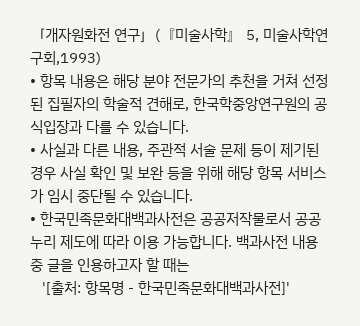「개자원화전 연구」(『미술사학』 5, 미술사학연구회,1993)
• 항목 내용은 해당 분야 전문가의 추천을 거쳐 선정된 집필자의 학술적 견해로, 한국학중앙연구원의 공식입장과 다를 수 있습니다.
• 사실과 다른 내용, 주관적 서술 문제 등이 제기된 경우 사실 확인 및 보완 등을 위해 해당 항목 서비스가 임시 중단될 수 있습니다.
• 한국민족문화대백과사전은 공공저작물로서 공공누리 제도에 따라 이용 가능합니다. 백과사전 내용 중 글을 인용하고자 할 때는
   '[출처: 항목명 - 한국민족문화대백과사전]'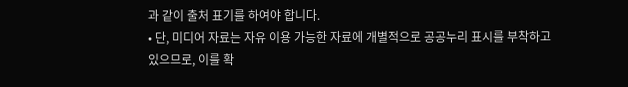과 같이 출처 표기를 하여야 합니다.
• 단, 미디어 자료는 자유 이용 가능한 자료에 개별적으로 공공누리 표시를 부착하고 있으므로, 이를 확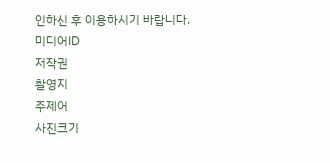인하신 후 이용하시기 바랍니다.
미디어ID
저작권
촬영지
주제어
사진크기